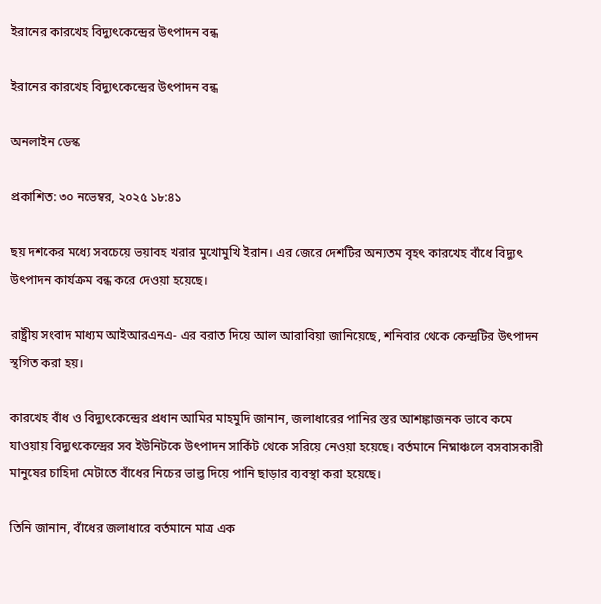ইরানের কারখেহ বিদ্যুৎকেন্দ্রের উৎপাদন বন্ধ

ইরানের কারখেহ বিদ্যুৎকেন্দ্রের উৎপাদন বন্ধ

অনলাইন ডেস্ক

প্রকাশিত: ৩০ নভেম্বর, ২০২৫ ১৮:৪১

ছয় দশকের মধ্যে সবচেয়ে ভয়াবহ খরার মুখোমুখি ইরান। এর জেরে দেশটির অন্যতম বৃহৎ কারখেহ বাঁধে বিদ্যুৎ উৎপাদন কার্যক্রম বন্ধ করে দেওয়া হয়েছে।

রাষ্ট্রীয় সংবাদ মাধ্যম আইআরএনএ- এর বরাত দিয়ে আল আরাবিয়া জানিয়েছে, শনিবার থেকে কেন্দ্রটির উৎপাদন স্থগিত করা হয়।

কারখেহ বাঁধ ও বিদ্যুৎকেন্দ্রের প্রধান আমির মাহমুদি জানান, জলাধারের পানির স্তর আশঙ্কাজনক ভাবে কমে যাওয়ায় বিদ্যুৎকেন্দ্রের সব ইউনিটকে উৎপাদন সার্কিট থেকে সরিয়ে নেওয়া হয়েছে। বর্তমানে নিম্নাঞ্চলে বসবাসকারী মানুষের চাহিদা মেটাতে বাঁধের নিচের ভাল্ভ দিয়ে পানি ছাড়ার ব্যবস্থা করা হয়েছে।

তিনি জানান, বাঁধের জলাধারে বর্তমানে মাত্র এক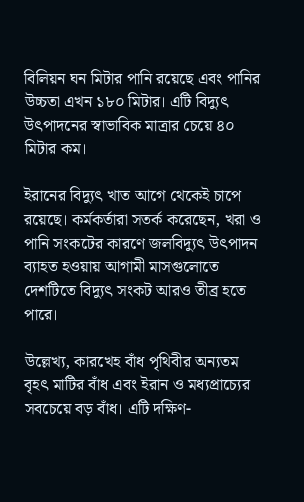বিলিয়ন ঘন মিটার পানি রয়েছে এবং পানির উচ্চতা এখন ১৮০ মিটার। এটি বিদ্যুৎ উৎপাদনের স্বাভাবিক মাত্রার চেয়ে ৪০ মিটার কম।

ইরানের বিদ্যুৎ খাত আগে থেকেই চাপে রয়েছে। কর্মকর্তারা সতর্ক করেছেন, খরা ও পানি সংকটের কারণে জলবিদ্যুৎ উৎপাদন ব্যাহত হওয়ায় আগামী মাসগুলোতে দেশটিতে বিদ্যুৎ সংকট আরও তীব্র হতে পারে।

উল্লেখ্য, কারখেহ বাঁধ পৃথিবীর অন্যতম বৃহৎ মাটির বাঁধ এবং ইরান ও মধ্যপ্রাচ্যের সবচেয়ে বড় বাঁধ। এটি দক্ষিণ-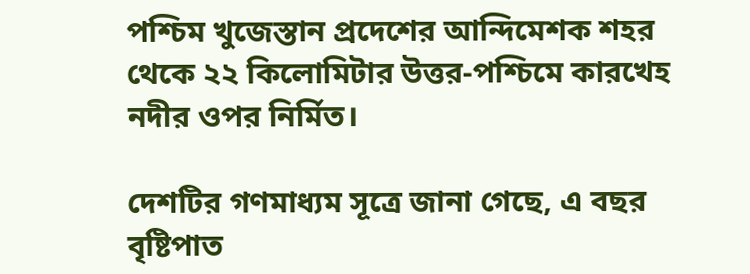পশ্চিম খুজেস্তান প্রদেশের আন্দিমেশক শহর থেকে ২২ কিলোমিটার উত্তর-পশ্চিমে কারখেহ নদীর ওপর নির্মিত।

দেশটির গণমাধ্যম সূত্রে জানা গেছে, এ বছর বৃষ্টিপাত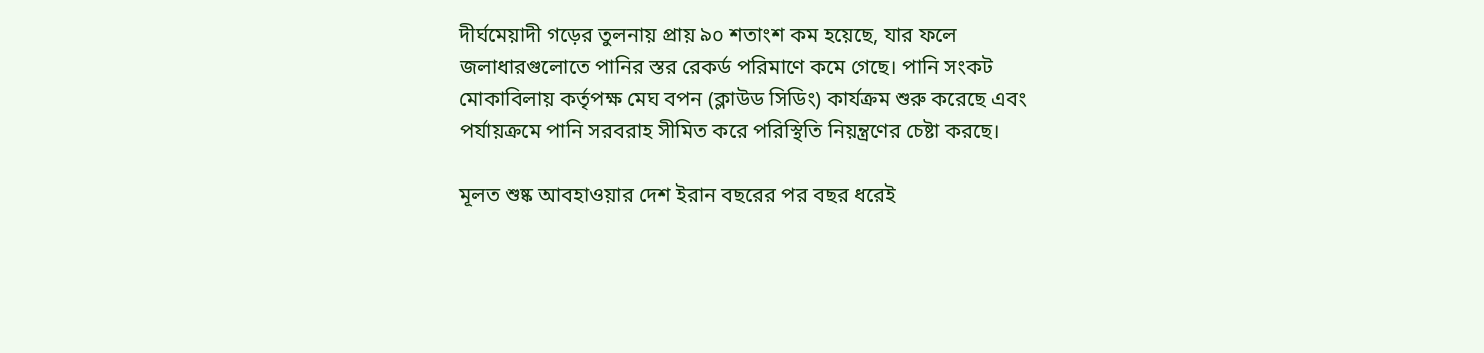দীর্ঘমেয়াদী গড়ের তুলনায় প্রায় ৯০ শতাংশ কম হয়েছে, যার ফলে জলাধারগুলোতে পানির স্তর রেকর্ড পরিমাণে কমে গেছে। পানি সংকট মোকাবিলায় কর্তৃপক্ষ মেঘ বপন (ক্লাউড সিডিং) কার্যক্রম শুরু করেছে এবং পর্যায়ক্রমে পানি সরবরাহ সীমিত করে পরিস্থিতি নিয়ন্ত্রণের চেষ্টা করছে।

মূলত শুষ্ক আবহাওয়ার দেশ ইরান বছরের পর বছর ধরেই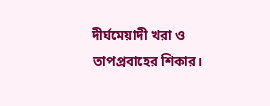দীর্ঘমেয়াদী খরা ও তাপপ্রবাহের শিকার।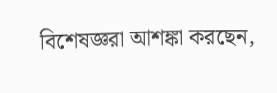বিশেষজ্ঞরা আশঙ্কা করছেন,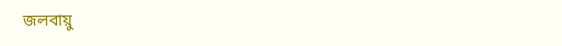জলবায়ু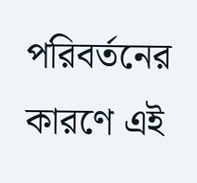পরিবর্তনের কারণে এই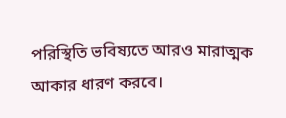পরিস্থিতি ভবিষ্যতে আরও মারাত্মক আকার ধারণ করবে।